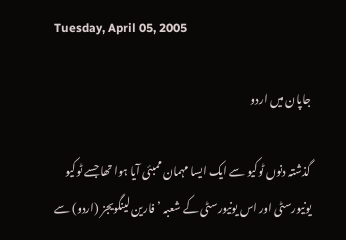Tuesday, April 05, 2005

جاپان میں اردو

گذشتہ دنوں ٹوکیو سے ایک ایسا مہمان ممبئی آیا ہوا تھا جسے ٹوکیو یونیورسٹی اور اس یونیورسٹی کے شعبہ ’فارین لینگویجز (اردو) سے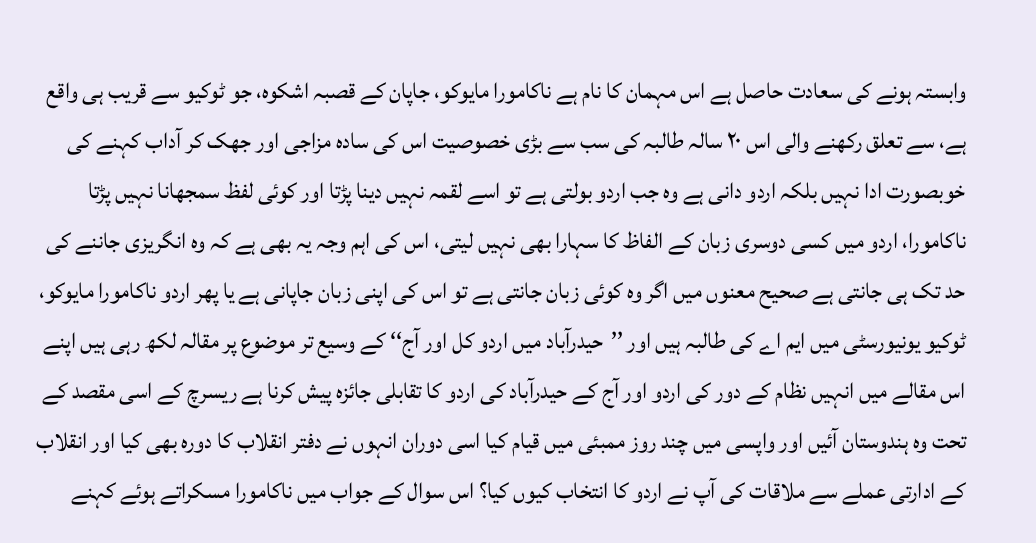وابستہ ہونے کی سعادت حاصل ہے اس مہمان کا نام ہے ناکامورا مایوکو، جاپان کے قصبہ اشکوہ، جو ٹوکیو سے قریب ہی واقع ہے، سے تعلق رکھنے والی اس ٢٠ سالہ طالبہ کی سب سے بڑی خصوصیت اس کی سادہ مزاجی اور جھک کر آداب کہنے کی خوبصورت ادا نہیں بلکہ اردو دانی ہے وہ جب اردو بولتی ہے تو اسے لقمہ نہیں دینا پڑتا اور کوئی لفظ سمجھانا نہیں پڑتا ناکامورا، اردو میں کسی دوسری زبان کے الفاظ کا سہارا بھی نہیں لیتی، اس کی اہم وجہ یہ بھی ہے کہ وہ انگریزی جاننے کی حد تک ہی جانتی ہے صحیح معنوں میں اگر وہ کوئی زبان جانتی ہے تو اس کی اپنی زبان جاپانی ہے یا پھر اردو ناکامورا مایوکو، ٹوکیو یونیورسٹی میں ایم اے کی طالبہ ہیں اور ’’حیدرآباد میں اردو کل اور آج‘‘ کے وسیع تر موضوع پر مقالہ لکھ رہی ہیں اپنے اس مقالے میں انہیں نظام کے دور کی اردو اور آج کے حیدرآباد کی اردو کا تقابلی جائزہ پیش کرنا ہے ریسرچ کے اسی مقصد کے تحت وہ ہندوستان آئیں اور واپسی میں چند روز ممبئی میں قیام کیا اسی دوران انہوں نے دفتر انقلاب کا دورہ بھی کیا اور انقلاب کے ادارتی عملے سے ملاقات کی آپ نے اردو کا انتخاب کیوں کیا؟ اس سوال کے جواب میں ناکامورا مسکراتے ہوئے کہنے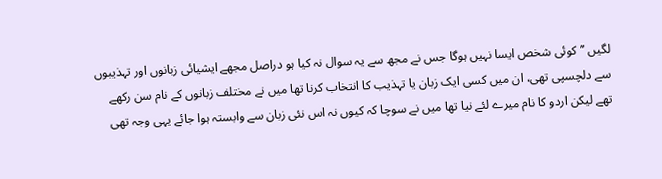لگیں ’’کوئی شخص ایسا نہیں ہوگا جس نے مجھ سے یہ سوال نہ کیا ہو دراصل مجھے ایشیائی زبانوں اور تہذیبوں سے دلچسپی تھی، ان میں کسی ایک زبان یا تہذیب کا انتخاب کرنا تھا میں نے مختلف زبانوں کے نام سن رکھے تھے لیکن اردو کا نام میرے لئے نیا تھا میں نے سوچا کہ کیوں نہ اس نئی زبان سے وابستہ ہوا جائے یہی وجہ تھی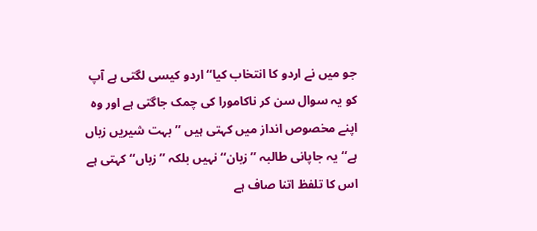جو میں نے اردو کا انتخاب کیا‘‘ اردو کیسی لگتی ہے آپ کو یہ سوال سن کر ناکامورا کی چمک جاگتی ہے اور وہ اپنے مخصوص انداز میں کہتی ہیں ’’بہت شیریں زباں ہے‘‘ یہ جاپانی طالبہ ’’زبان‘‘ نہیں بلکہ ’’زباں‘‘ کہتی ہے اس کا تلفظ اتنا صاف ہے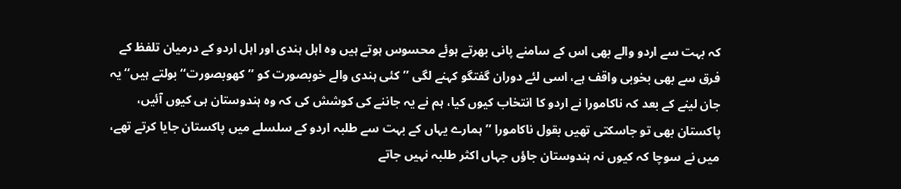کہ بہت سے اردو والے بھی اس کے سامنے پانی بھرتے ہوئے محسوس ہوتے ہیں وہ اہل ہندی اور اہل اردو کے درمیان تلفظ کے فرق سے بھی بخوبی واقف ہے، اسی لئے دوران گفتگو کہنے لگی ’’کئی ہندی والے خوبصورت کو ’’کھوبصورت‘‘ بولتے ہیں‘‘ یہ جان لینے کے بعد کہ ناکامورا نے اردو کا انتخاب کیوں کیا، ہم نے یہ جاننے کی کوشش کی کہ وہ ہندوستان ہی کیوں آئیں، پاکستان بھی تو جاسکتی تھیں بقول ناکامورا ’’ہمارے یہاں کے بہت سے طلبہ اردو کے سلسلے میں پاکستان جایا کرتے تھے، میں نے سوچا کہ کیوں نہ ہندوستان جاؤں جہاں اکثر طلبہ نہیں جاتے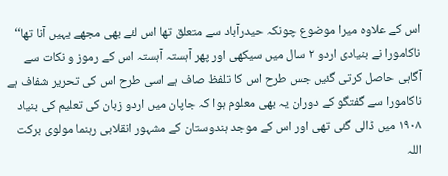اس کے علاوہ میرا موضوع چونکہ حیدرآباد سے متعلق تھا اس لئے بھی مجھے یہیں آنا تھا‘‘ ناکامورا نے بنیادی اردو ٢ سال میں سیکھی اور پھر آہستہ آہستہ اس کے رموز و نکات سے آگاہی حاصل کرتی گئیں جس طرح اس کا تلفظ صاف ہے اسی طرح اس کی تحریر شفاف ہے ناکامورا سے گفتگو کے دوران یہ بھی معلوم ہوا کہ جاپان میں اردو زبان کی تعلیم کی بنیاد ١٩٠٨ میں ڈالی گئی تھی اور اس کے موجد ہندوستان کے مشہور انقلابی رہنما مولوی برکت اللہ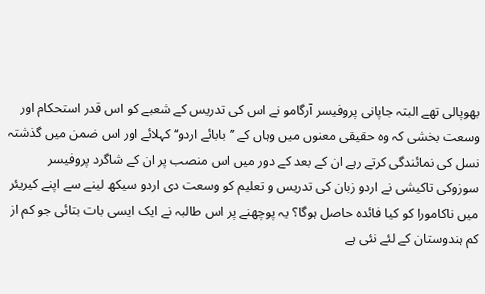بھوپالی تھے البتہ جاپانی پروفیسر آرگامو نے اس کی تدریس کے شعبے کو اس قدر استحکام اور وسعت بخشی کہ وہ حقیقی معنوں میں وہاں کے ’’بابائے اردو‘‘ کہلائے اور اس ضمن میں گذشتہ نسل کی نمائندگی کرتے رہے ان کے بعد کے دور میں اس منصب پر ان کے شاگرد پروفیسر سوزوکی تاکیشی نے اردو زبان کی تدریس و تعلیم کو وسعت دی اردو سیکھ لینے سے اپنے کیریئر میں ناکامورا کو کیا فائدہ حاصل ہوگا؟ یہ پوچھنے پر اس طالبہ نے ایک ایسی بات بتائی جو کم از کم ہندوستان کے لئے نئی ہے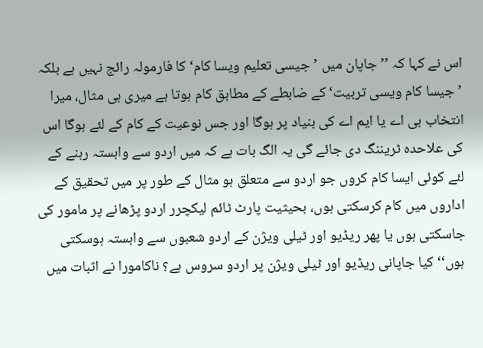اس نے کہا کہ ’’جاپان میں ’جیسی تعلیم ویسا کام‘ کا فارمولہ رائج نہیں ہے بلکہ ’جیسا کام ویسی تربیت‘ کے ضابطے کے مطابق کام ہوتا ہے میری ہی مثال، میرا انتخاب بی اے یا ایم اے کی بنیاد پر ہوگا اور جس نوعیت کے کام کے لئے ہوگا اس کی علاحدہ ٹریننگ دی جائے گی یہ الگ بات ہے کہ میں اردو سے وابستہ رہنے کے لئے کوئی ایسا کام کروں جو اردو سے متعلق ہو مثال کے طور پر میں تحقیق کے اداروں میں کام کرسکتی ہوں، بحیثیت پارٹ ٹائم لیکچرر اردو پڑھانے پر مامور کی جاسکتی ہوں یا پھر ریڈیو اور ٹیلی ویژن کے اردو شعبوں سے وابستہ ہوسکتی ہوں‘‘ کیا جاپانی ریڈیو اور ٹیلی ویژن پر اردو سروس ہے؟ ناکامورا نے اثبات میں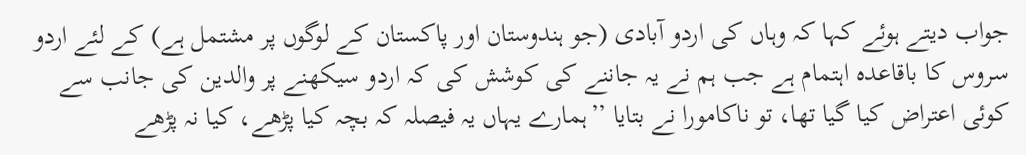جواب دیتے ہوئے کہا کہ وہاں کی اردو آبادی (جو ہندوستان اور پاکستان کے لوگوں پر مشتمل ہے) کے لئے اردو سروس کا باقاعدہ اہتمام ہے جب ہم نے یہ جاننے کی کوشش کی کہ اردو سیکھنے پر والدین کی جانب سے کوئی اعتراض کیا گیا تھا، تو ناکامورا نے بتایا ’’ہمارے یہاں یہ فیصلہ کہ بچہ کیا پڑھے، کیا نہ پڑھے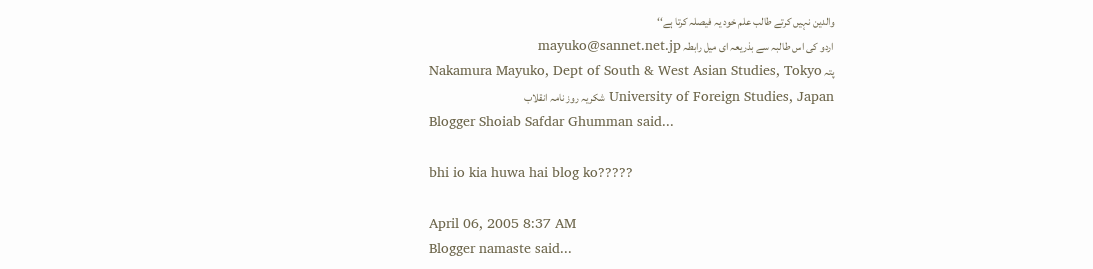والدین نہیں کرتے طالب علم خود یہ فیصلہ کرتا ہے‘‘
اردو کی اس طالبہ سے بذریعہ ای میل رابطہ mayuko@sannet.net.jp
پتہ Nakamura Mayuko, Dept of South & West Asian Studies, Tokyo University of Foreign Studies, Japan شکریہ روز نامہ انقلاب
Blogger Shoiab Safdar Ghumman said...

bhi io kia huwa hai blog ko?????

April 06, 2005 8:37 AM
Blogger namaste said...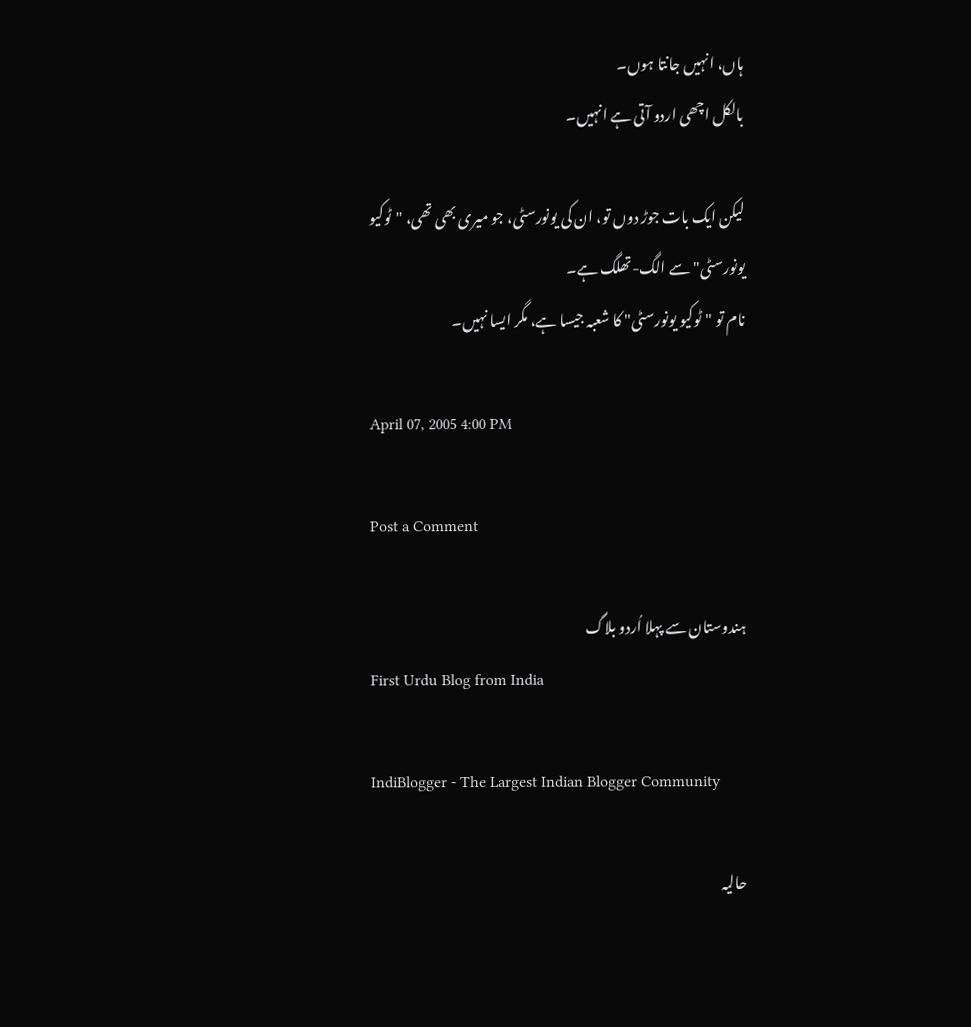ہاں، انہیں جانتا ہوں۔
بالکل اچھی اردو آتی ہے انہیں۔

لیکن ایک بات جوڑ دوں تو، ان کی یونورسٹی، جو میری بھی تھی، "ٹوکیو یونورسٹی" سے الگ-تھلگ ہے۔
نام تو "ٹوکیو یونورسٹی" کا شعبہ جیسا ہے، مگر ایسا نہیں۔

April 07, 2005 4:00 PM

Post a Comment

ہندوستان سے پہلا اُردو بلاگ
First Urdu Blog from India

IndiBlogger - The Largest Indian Blogger Community

حالیہ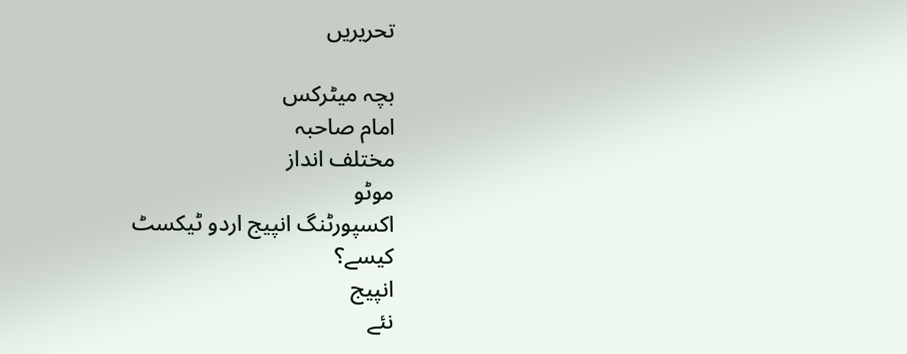تحریریں

بچہ میٹرکس
امام صاحبہ
مختلف انداز
موٹو
اکسپورٹنگ انپیج اردو ٹیکسٹ
کیسے؟
انپیج
نئے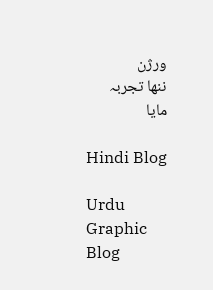ورژن
ننھا تجربہ
مایا

Hindi Blog

Urdu Graphic Blog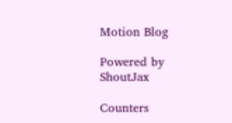Motion Blog

Powered by ShoutJax

Counters